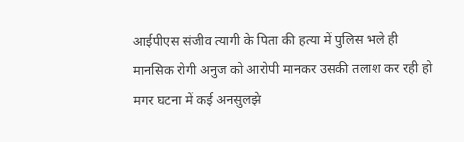आईपीएस संजीव त्यागी के पिता की हत्या में पुलिस भले ही मानसिक रोगी अनुज को आरोपी मानकर उसकी तलाश कर रही हो मगर घटना में कई अनसुलझे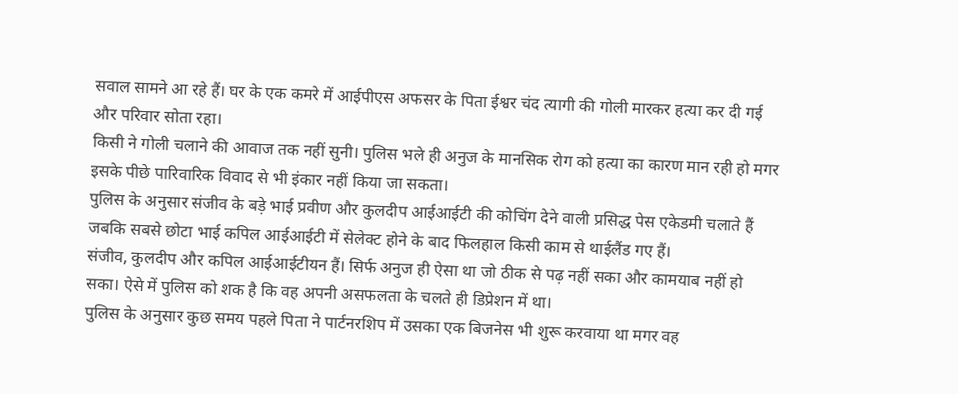सवाल सामने आ रहे हैं। घर के एक कमरे में आईपीएस अफसर के पिता ईश्वर चंद त्यागी की गोली मारकर हत्या कर दी गई और परिवार सोता रहा।
किसी ने गोली चलाने की आवाज तक नहीं सुनी। पुलिस भले ही अनुज के मानसिक रोग को हत्या का कारण मान रही हो मगर इसके पीछे पारिवारिक विवाद से भी इंकार नहीं किया जा सकता।
पुलिस के अनुसार संजीव के बड़े भाई प्रवीण और कुलदीप आईआईटी की कोचिंग देने वाली प्रसिद्ध पेस एकेडमी चलाते हैं जबकि सबसे छोटा भाई कपिल आईआईटी में सेलेक्ट होने के बाद फिलहाल किसी काम से थाईलैंड गए हैं।
संजीव, कुलदीप और कपिल आईआईटीयन हैं। सिर्फ अनुज ही ऐसा था जो ठीक से पढ़ नहीं सका और कामयाब नहीं हो सका। ऐसे में पुलिस को शक है कि वह अपनी असफलता के चलते ही डिप्रेशन में था।
पुलिस के अनुसार कुछ समय पहले पिता ने पार्टनरशिप में उसका एक बिजनेस भी शुरू करवाया था मगर वह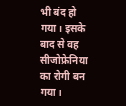भी बंद हो गया। इसके बाद से वह सीजोफ्रेनिया का रोगी बन गया।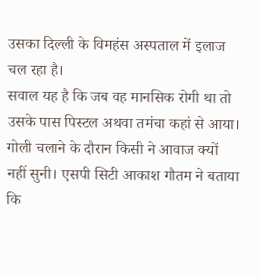उसका दिल्ली के विमहंस अस्पताल में इलाज चल रहा है।
सवाल यह है कि जब वह मानसिक रोगी था तो उसके पास पिस्टल अथवा तमंचा कहां से आया। गोली चलाने के दौरान किसी ने आवाज क्यों नहीं सुनी। एसपी सिटी आकाश गौतम ने बताया कि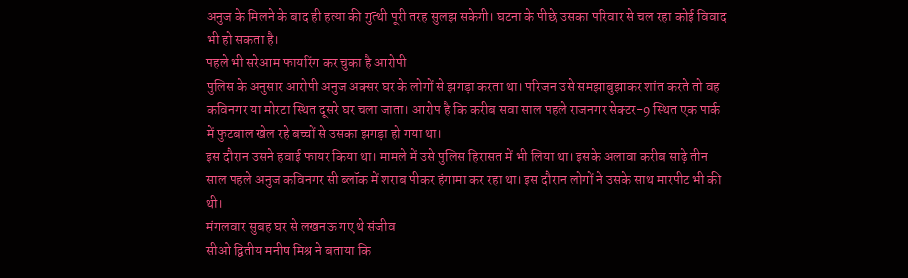अनुज के मिलने के बाद ही हत्या की गुत्थी पूरी तरह सुलझ सकेगी। घटना के पीछे उसका परिवार से चल रहा कोई विवाद भी हो सकता है।
पहले भी सरेआम फायरिंग कर चुका है आरोपी
पुलिस के अनुसार आरोपी अनुज अक्सर घर के लोगों से झगड़ा करता था। परिजन उसे समझाबुझाकर शांत करते तो वह कविनगर या मोरटा स्थित दूसरे घर चला जाता। आरोप है कि करीब सवा साल पहले राजनगर सेक्टर-9 स्थित एक पार्क में फुटबाल खेल रहे बच्चों से उसका झगड़ा हो गया था।
इस दौरान उसने हवाई फायर किया था। मामले में उसे पुलिस हिरासत में भी लिया था। इसके अलावा करीब साढ़े तीन साल पहले अनुज कविनगर सी ब्लॉक में शराब पीकर हंगामा कर रहा था। इस दौरान लोगों ने उसके साथ मारपीट भी की थी।
मंगलवार सुबह घर से लखनऊ गए थे संजीव
सीओ द्वितीय मनीष मिश्र ने बताया कि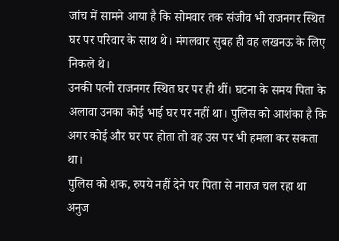जांच में सामने आया है कि सोमवार तक संजीव भी राजनगर स्थित घर पर परिवार के साथ थे। मंगलवार सुबह ही वह लखनऊ के लिए निकले थे।
उनकी पत्नी राजनगर स्थित घर पर ही थीं। घटना के समय पिता के अलावा उनका कोई भाई घर पर नहीं था। पुलिस को आशंका है कि अगर कोई और घर पर होता तो वह उस पर भी हमला कर सकता था।
पुलिस को शक, रुपये नहीं देने पर पिता से नाराज चल रहा था अनुज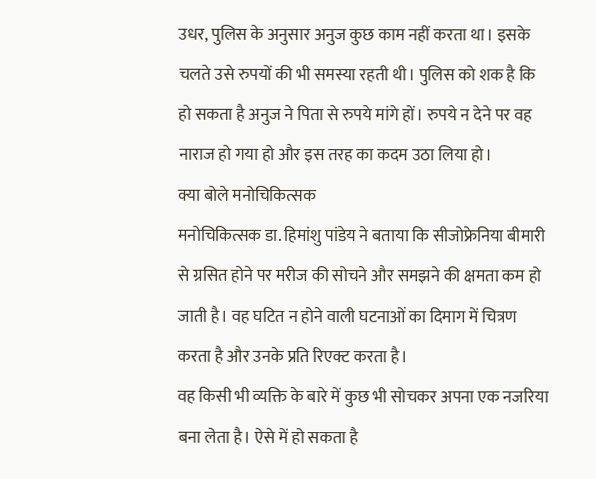उधर, पुलिस के अनुसार अनुज कुछ काम नहीं करता था। इसके चलते उसे रुपयों की भी समस्या रहती थी। पुलिस को शक है कि हो सकता है अनुज ने पिता से रुपये मांगे हों। रुपये न देने पर वह नाराज हो गया हो और इस तरह का कदम उठा लिया हो।
क्या बोले मनोचिकित्सक
मनोचिकित्सक डा. हिमांशु पांडेय ने बताया कि सीजोफ्रेनिया बीमारी से ग्रसित होने पर मरीज की सोचने और समझने की क्षमता कम हो जाती है। वह घटित न होने वाली घटनाओं का दिमाग में चित्रण करता है और उनके प्रति रिएक्ट करता है।
वह किसी भी व्यक्ति के बारे में कुछ भी सोचकर अपना एक नजरिया बना लेता है। ऐसे में हो सकता है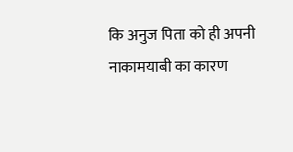कि अनुज पिता को ही अपनी नाकामयाबी का कारण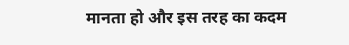मानता हो और इस तरह का कदम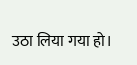उठा लिया गया हो।